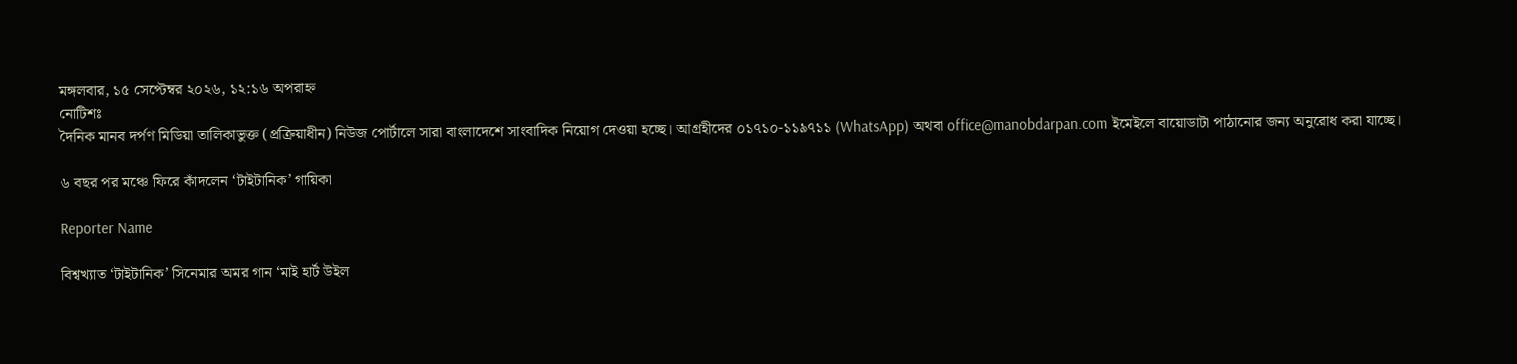মঙ্গলবার, ১৫ সেপ্টেম্বর ২০২৬, ১২:১৬ অপরাহ্ন
নোটিশঃ
দৈনিক মানব দর্পণ মিডিয়া তালিকাভুক্ত (প্রক্রিয়াধীন) নিউজ পোর্টালে সারা বাংলাদেশে সাংবাদিক নিয়োগ দেওয়া হচ্ছে। আগ্রহীদের ০১৭১০-১১৯৭১১ (WhatsApp) অথবা office@manobdarpan.com ইমেইলে বায়োডাটা পাঠানোর জন্য অনুরোধ করা যাচ্ছে।

৬ বছর পর মঞ্চে ফিরে কাঁদলেন ‘টাইটানিক’ গায়িকা

Reporter Name

বিশ্বখ্যাত ‘টাইটানিক’ সিনেমার অমর গান ‘মাই হার্ট উইল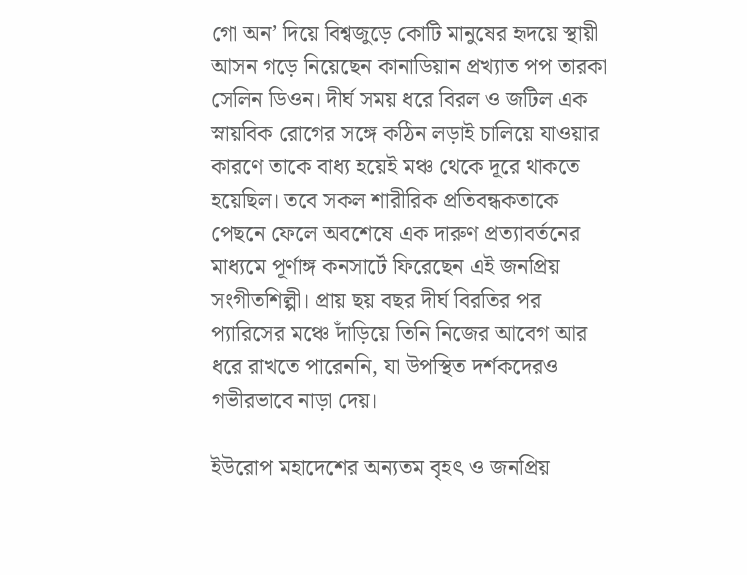গো অন’ দিয়ে বিশ্বজুড়ে কোটি মানুষের হৃদয়ে স্থায়ী আসন গড়ে নিয়েছেন কানাডিয়ান প্রখ্যাত পপ তারকা সেলিন ডিওন। দীর্ঘ সময় ধরে বিরল ও জটিল এক স্নায়বিক রোগের সঙ্গে কঠিন লড়াই চালিয়ে যাওয়ার কারণে তাকে বাধ্য হয়েই মঞ্চ থেকে দূরে থাকতে হয়েছিল। তবে সকল শারীরিক প্রতিবন্ধকতাকে পেছনে ফেলে অবশেষে এক দারুণ প্রত্যাবর্তনের মাধ্যমে পূর্ণাঙ্গ কনসার্টে ফিরেছেন এই জনপ্রিয় সংগীতশিল্পী। প্রায় ছয় বছর দীর্ঘ বিরতির পর প্যারিসের মঞ্চে দাঁড়িয়ে তিনি নিজের আবেগ আর ধরে রাখতে পারেননি, যা উপস্থিত দর্শকদেরও গভীরভাবে নাড়া দেয়।

ইউরোপ মহাদেশের অন্যতম বৃহৎ ও জনপ্রিয়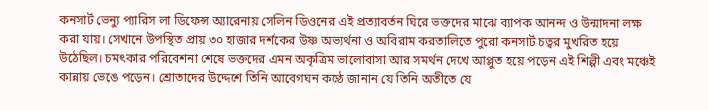কনসার্ট ভেন্যু প্যারিস লা ডিফেন্স অ্যারেনায় সেলিন ডিওনের এই প্রত্যাবর্তন ঘিরে ভক্তদের মাঝে ব্যাপক আনন্দ ও উন্মাদনা লক্ষ করা যায়। সেখানে উপস্থিত প্রায় ৩০ হাজার দর্শকের উষ্ণ অভ্যর্থনা ও অবিরাম করতালিতে পুরো কনসার্ট চত্বর মুখরিত হয়ে উঠেছিল। চমৎকার পরিবেশনা শেষে ভক্তদের এমন অকৃত্রিম ভালোবাসা আর সমর্থন দেখে আপ্লুত হয়ে পড়েন এই শিল্পী এবং মঞ্চেই কান্নায় ভেঙে পড়েন। শ্রোতাদের উদ্দেশে তিনি আবেগঘন কণ্ঠে জানান যে তিনি অতীতে যে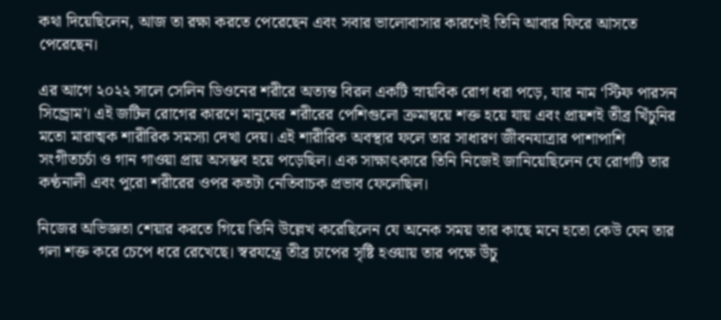কথা দিয়েছিলেন, আজ তা রক্ষা করতে পেরেছেন এবং সবার ভালোবাসার কারণেই তিনি আবার ফিরে আসতে পেরেছেন।

এর আগে ২০২২ সালে সেলিন ডিওনের শরীরে অত্যন্ত বিরল একটি স্নায়বিক রোগ ধরা পড়ে, যার নাম ‘স্টিফ পারসন সিন্ড্রোম’। এই জটিল রোগের কারণে মানুষের শরীরের পেশিগুলো ক্রমান্বয়ে শক্ত হয়ে যায় এবং প্রায়শই তীব্র খিঁচুনির মতো মারাত্মক শারীরিক সমস্যা দেখা দেয়। এই শারীরিক অবস্থার ফলে তার সাধারণ জীবনযাত্রার পাশাপাশি সংগীতচর্চা ও গান গাওয়া প্রায় অসম্ভব হয়ে পড়েছিল। এক সাক্ষাৎকারে তিনি নিজেই জানিয়েছিলেন যে রোগটি তার কণ্ঠনালী এবং পুরো শরীরের ওপর কতটা নেতিবাচক প্রভাব ফেলেছিল।

নিজের অভিজ্ঞতা শেয়ার করতে গিয়ে তিনি উল্লেখ করেছিলেন যে অনেক সময় তার কাছে মনে হতো কেউ যেন তার গলা শক্ত করে চেপে ধরে রেখেছে। স্বরযন্ত্রে তীব্র চাপের সৃষ্টি হওয়ায় তার পক্ষে উঁচু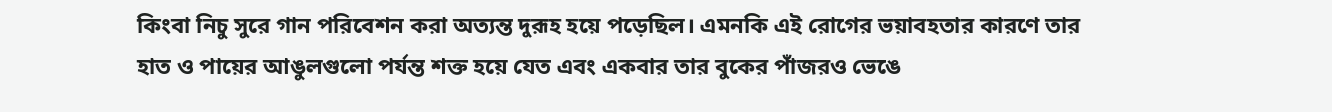কিংবা নিচু সুরে গান পরিবেশন করা অত্যন্ত দুরূহ হয়ে পড়েছিল। এমনকি এই রোগের ভয়াবহতার কারণে তার হাত ও পায়ের আঙুলগুলো পর্যন্ত শক্ত হয়ে যেত এবং একবার তার বুকের পাঁজরও ভেঙে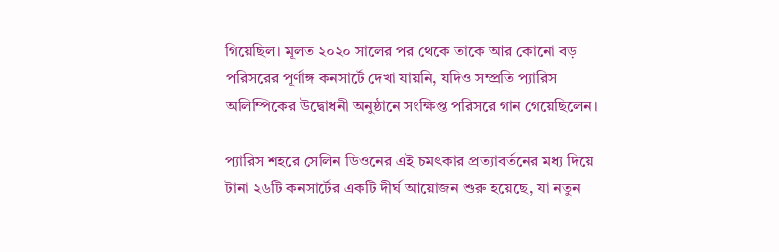গিয়েছিল। মূলত ২০২০ সালের পর থেকে তাকে আর কোনো বড় পরিসরের পূর্ণাঙ্গ কনসার্টে দেখা যায়নি, যদিও সম্প্রতি প্যারিস অলিম্পিকের উদ্বোধনী অনুষ্ঠানে সংক্ষিপ্ত পরিসরে গান গেয়েছিলেন।

প্যারিস শহরে সেলিন ডিওনের এই চমৎকার প্রত্যাবর্তনের মধ্য দিয়ে টানা ২৬টি কনসার্টের একটি দীর্ঘ আয়োজন শুরু হয়েছে, যা নতুন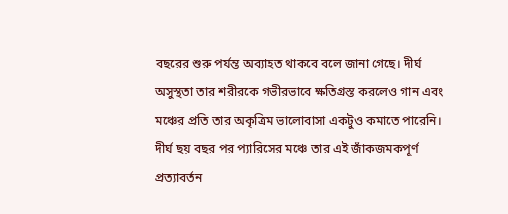বছরের শুরু পর্যন্ত অব্যাহত থাকবে বলে জানা গেছে। দীর্ঘ অসুস্থতা তার শরীরকে গভীরভাবে ক্ষতিগ্রস্ত করলেও গান এবং মঞ্চের প্রতি তার অকৃত্রিম ভালোবাসা একটুও কমাতে পারেনি। দীর্ঘ ছয় বছর পর প্যারিসের মঞ্চে তার এই জাঁকজমকপূর্ণ প্রত্যাবর্তন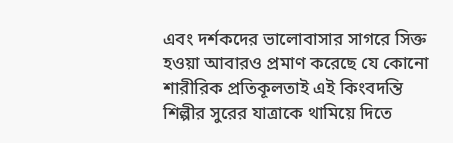এবং দর্শকদের ভালোবাসার সাগরে সিক্ত হওয়া আবারও প্রমাণ করেছে যে কোনো শারীরিক প্রতিকূলতাই এই কিংবদন্তি শিল্পীর সুরের যাত্রাকে থামিয়ে দিতে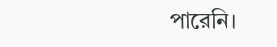পারেনি।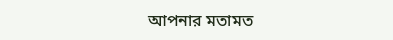আপনার মতামত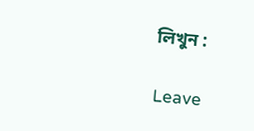লিখুন :

Leave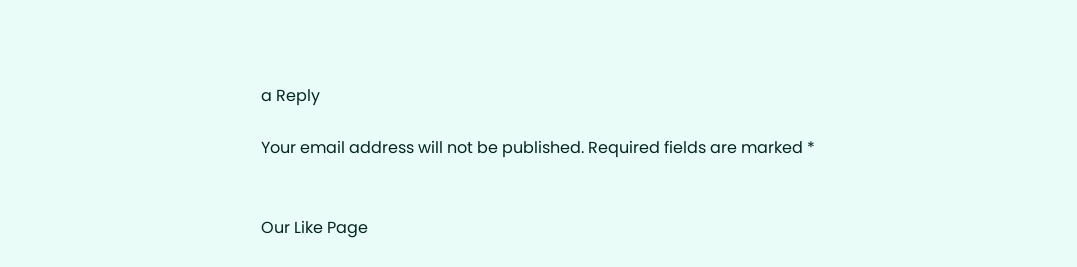a Reply

Your email address will not be published. Required fields are marked *


Our Like Page